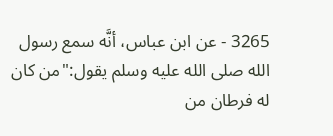3265 - عن ابن عباس، أنَّه سمع رسول الله صلى الله عليه وسلم يقول:"من كان له فرطان من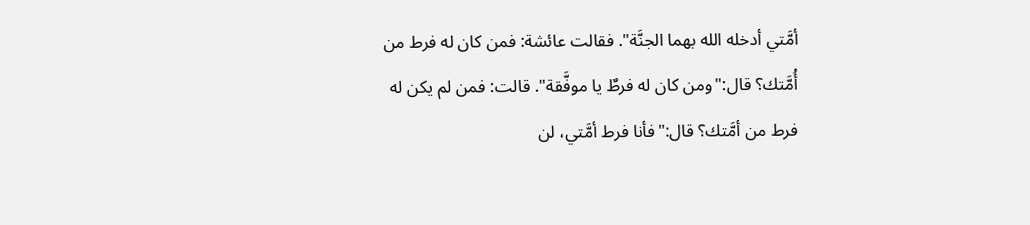أمَّتي أدخله الله بهما الجنَّة". فقالت عائشة: فمن كان له فرط من أُمَّتك؟ قال:"ومن كان له فرطٌ يا موفَّقة". قالت: فمن لم يكن له فرط من أمَّتك؟ قال:"فأنا فرط أمَّتي، لن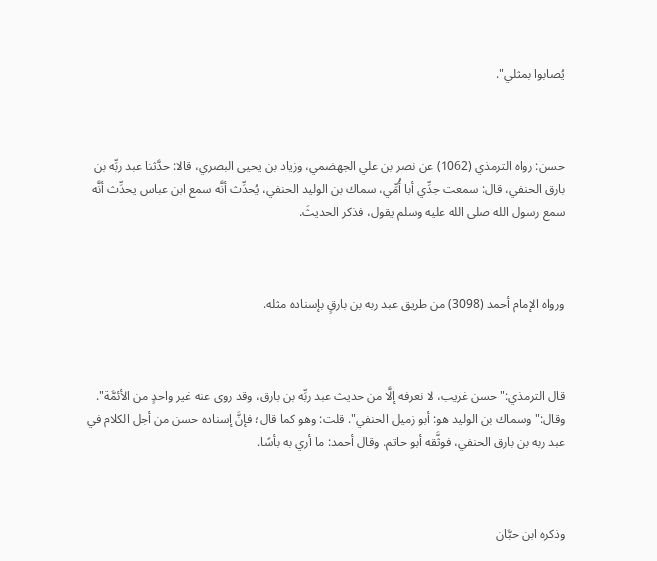يُصابوا بمثلي".



حسن: رواه الترمذي (1062) عن نصر بن علي الجهضمي، وزياد بن يحيى البصري، قالا: حدَّثنا عبد ربِّه بن بارق الحنفي، قال: سمعت جدِّي أبا أُمِّي، سماك بن الوليد الحنفي، يُحدِّث أنَّه سمع ابن عباس يحدِّث أنَّه سمع رسول الله صلى الله عليه وسلم يقول، فذكر الحديثَ.



ورواه الإمام أحمد (3098) من طريق عبد ربه بن بارقٍ بإسناده مثله.



قال الترمذي:"حسن غريب، لا نعرفه إلَّا من حديث عبد ربِّه بن بارق، وقد روى عنه غير واحدٍ من الأئمَّة". وقال:"وسماك بن الوليد هو: أبو زميل الحنفي". قلت: وهو كما قال؛ فإنَّ إسناده حسن من أجل الكلام في عبد ربه بن بارق الحنفي، فوثَّقه أبو حاتم. وقال أحمد: ما أري به بأسًا.



وذكره ابن حبَّان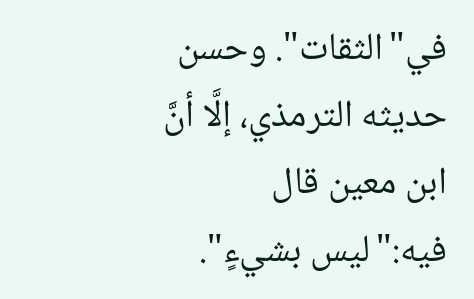في"الثقات". وحسن حديثه الترمذي، إلَّا أنَّ ابن معين قال فيه:"ليس بشيءٍ".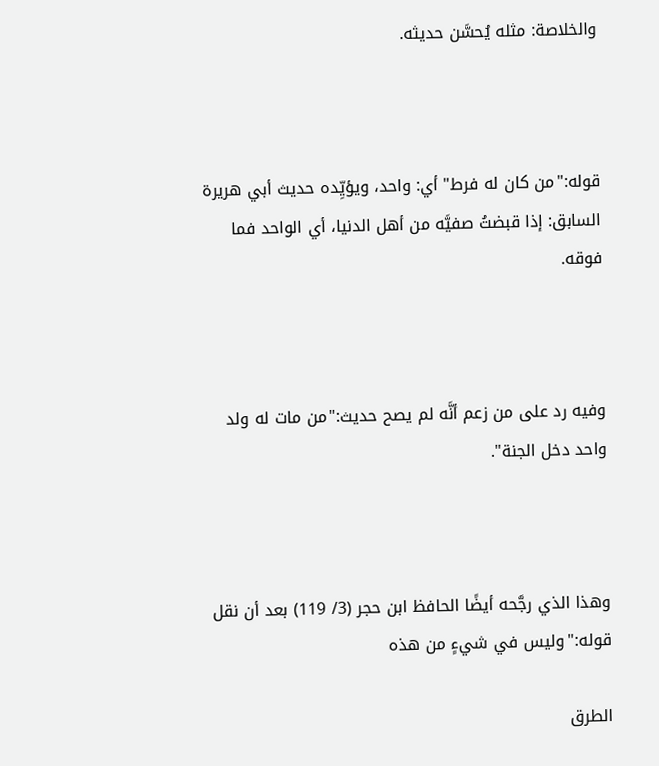والخلاصة: مثله يُحسَّن حديثه.



قوله:"من كان له فرط" أي: واحد، ويؤيِّده حديث أبي هريرة السابق: إذا قبضتُ صفيَّه من أهل الدنيا، أي الواحد فما فوقه.



وفيه رد على من زعم أنَّه لم يصح حديث:"من مات له ولد واحد دخل الجنة".



وهذا الذي رجَّحه أيضًا الحافظ ابن حجر (3/ 119) بعد أن نقل قوله:"وليس في شيءٍ من هذه

الطرق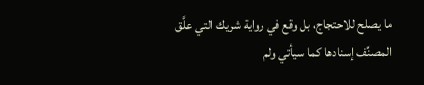ما يصلح للاحتجاج، بل وقع في رواية شريك التي علَّق المصنِّف إسنادها كما سيأتي ولم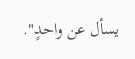يسأل عن واحدٍ".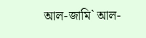আল-জামি` আল-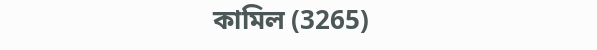কামিল (3265)